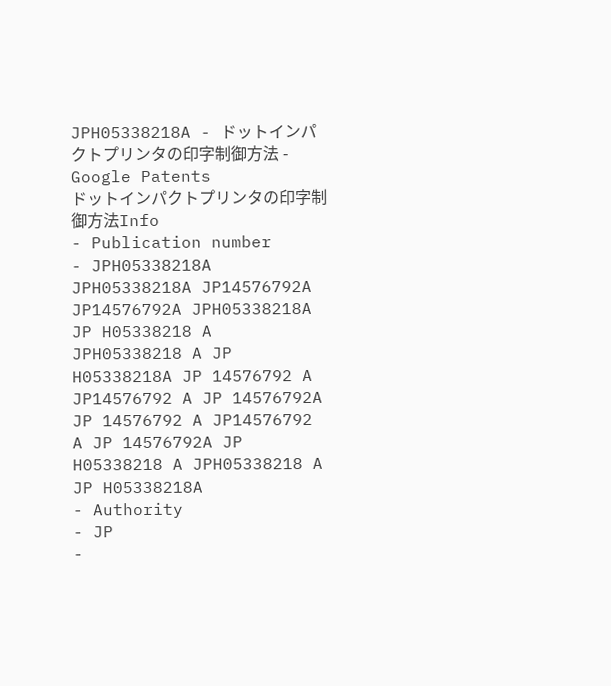JPH05338218A - ドットインパクトプリンタの印字制御方法 - Google Patents
ドットインパクトプリンタの印字制御方法Info
- Publication number
- JPH05338218A JPH05338218A JP14576792A JP14576792A JPH05338218A JP H05338218 A JPH05338218 A JP H05338218A JP 14576792 A JP14576792 A JP 14576792A JP 14576792 A JP14576792 A JP 14576792A JP H05338218 A JPH05338218 A JP H05338218A
- Authority
- JP
-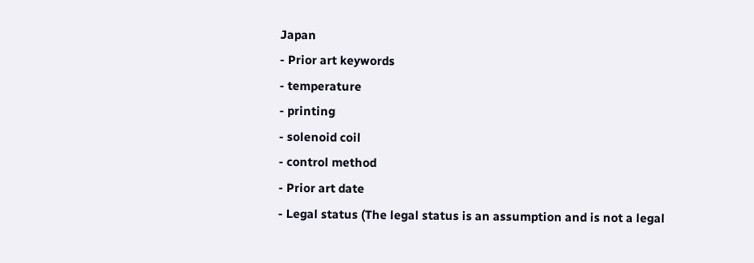Japan
- Prior art keywords
- temperature
- printing
- solenoid coil
- control method
- Prior art date
- Legal status (The legal status is an assumption and is not a legal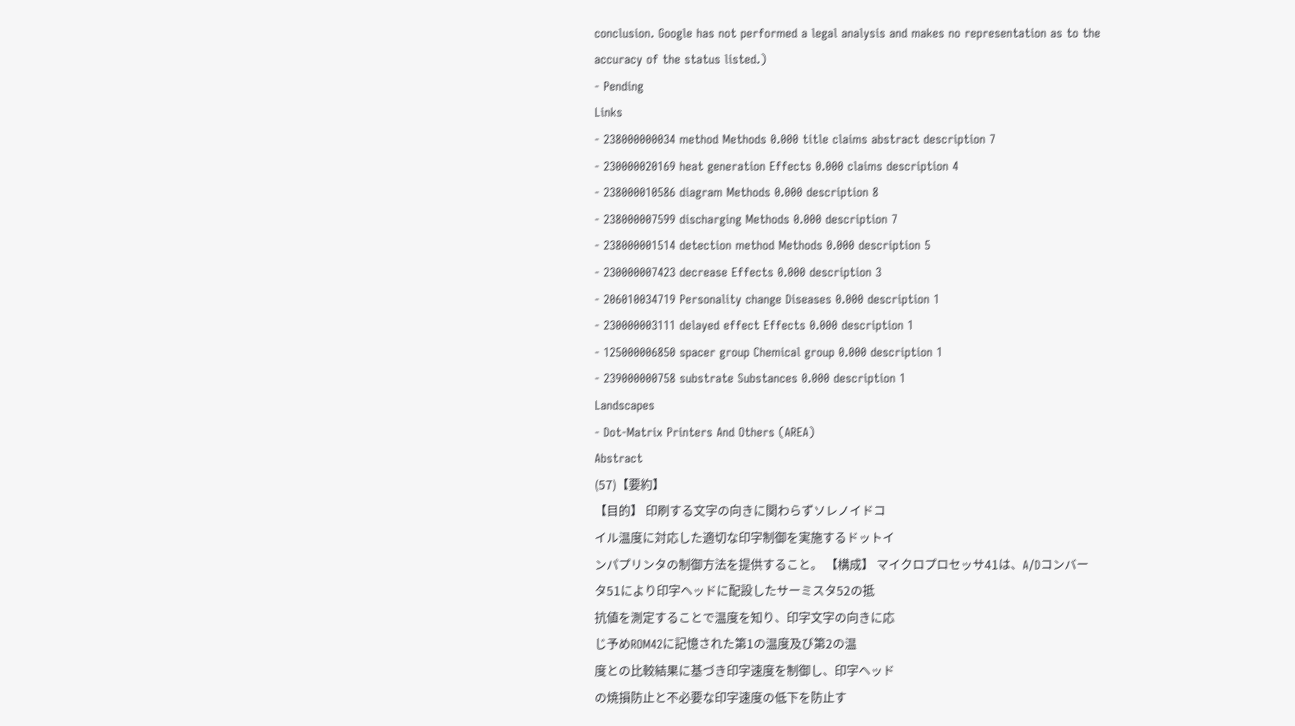conclusion. Google has not performed a legal analysis and makes no representation as to the accuracy of the status listed.)
- Pending
Links
- 238000000034 method Methods 0.000 title claims abstract description 7
- 230000020169 heat generation Effects 0.000 claims description 4
- 238000010586 diagram Methods 0.000 description 8
- 238000007599 discharging Methods 0.000 description 7
- 238000001514 detection method Methods 0.000 description 5
- 230000007423 decrease Effects 0.000 description 3
- 206010034719 Personality change Diseases 0.000 description 1
- 230000003111 delayed effect Effects 0.000 description 1
- 125000006850 spacer group Chemical group 0.000 description 1
- 239000000758 substrate Substances 0.000 description 1
Landscapes
- Dot-Matrix Printers And Others (AREA)
Abstract
(57)【要約】
【目的】 印刷する文字の向きに関わらずソレノイドコ
イル温度に対応した適切な印字制御を実施するドットイ
ンパプリンタの制御方法を提供すること。 【構成】 マイクロプロセッサ41は、A/Dコンバー
タ51により印字ヘッドに配設したサーミスタ52の抵
抗値を測定することで温度を知り、印字文字の向きに応
じ予めROM42に記憶された第1の温度及び第2の温
度との比較結果に基づき印字速度を制御し、印字ヘッド
の焼損防止と不必要な印字速度の低下を防止す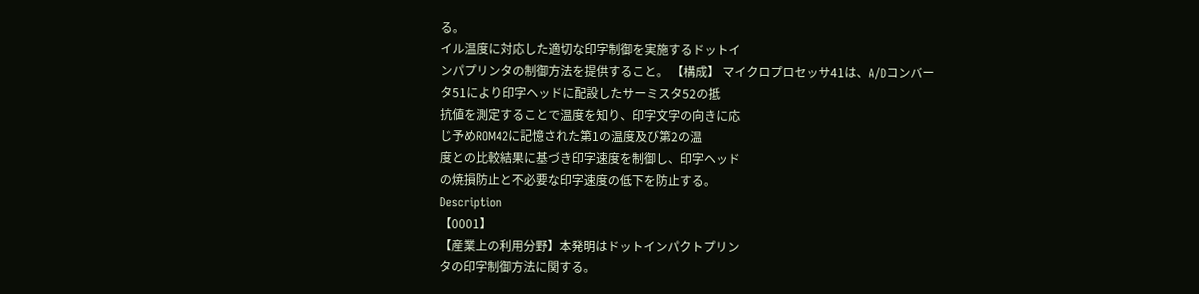る。
イル温度に対応した適切な印字制御を実施するドットイ
ンパプリンタの制御方法を提供すること。 【構成】 マイクロプロセッサ41は、A/Dコンバー
タ51により印字ヘッドに配設したサーミスタ52の抵
抗値を測定することで温度を知り、印字文字の向きに応
じ予めROM42に記憶された第1の温度及び第2の温
度との比較結果に基づき印字速度を制御し、印字ヘッド
の焼損防止と不必要な印字速度の低下を防止する。
Description
【0001】
【産業上の利用分野】本発明はドットインパクトプリン
タの印字制御方法に関する。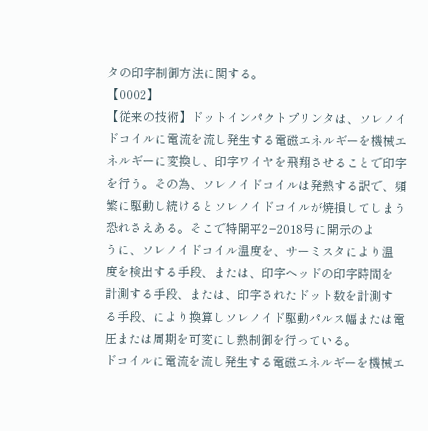タの印字制御方法に関する。
【0002】
【従来の技術】ドットインパクトプリンタは、ソレノイ
ドコイルに電流を流し発生する電磁エネルギーを機械エ
ネルギーに変換し、印字ワイヤを飛翔させることで印字
を行う。その為、ソレノイドコイルは発熱する訳で、頻
繁に駆動し続けるとソレノイドコイルが焼損してしまう
恐れさえある。そこで特開平2−2018号に開示のよ
うに、ソレノイドコイル温度を、サーミスタにより温
度を検出する手段、または、印字ヘッドの印字時間を
計測する手段、または、印字されたドット数を計測す
る手段、により換算しソレノイド駆動パルス幅または電
圧または周期を可変にし熱制御を行っている。
ドコイルに電流を流し発生する電磁エネルギーを機械エ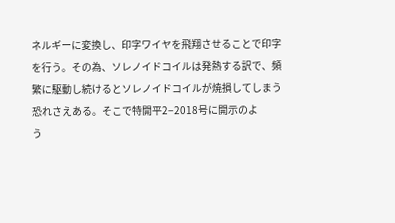ネルギーに変換し、印字ワイヤを飛翔させることで印字
を行う。その為、ソレノイドコイルは発熱する訳で、頻
繁に駆動し続けるとソレノイドコイルが焼損してしまう
恐れさえある。そこで特開平2−2018号に開示のよ
う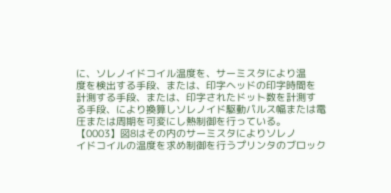に、ソレノイドコイル温度を、サーミスタにより温
度を検出する手段、または、印字ヘッドの印字時間を
計測する手段、または、印字されたドット数を計測す
る手段、により換算しソレノイド駆動パルス幅または電
圧または周期を可変にし熱制御を行っている。
【0003】図8はその内のサーミスタによりソレノ
イドコイルの温度を求め制御を行うプリンタのブロック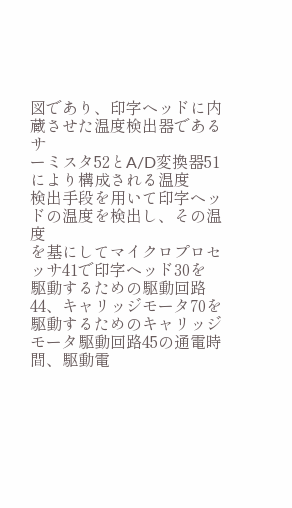図であり、印字ヘッドに内蔵させた温度検出器であるサ
ーミスタ52とA/D変換器51により構成される温度
検出手段を用いて印字ヘッドの温度を検出し、その温度
を基にしてマイクロプロセッサ41で印字ヘッド30を
駆動するための駆動回路44、キャリッジモータ70を
駆動するためのキャリッジモータ駆動回路45の通電時
間、駆動電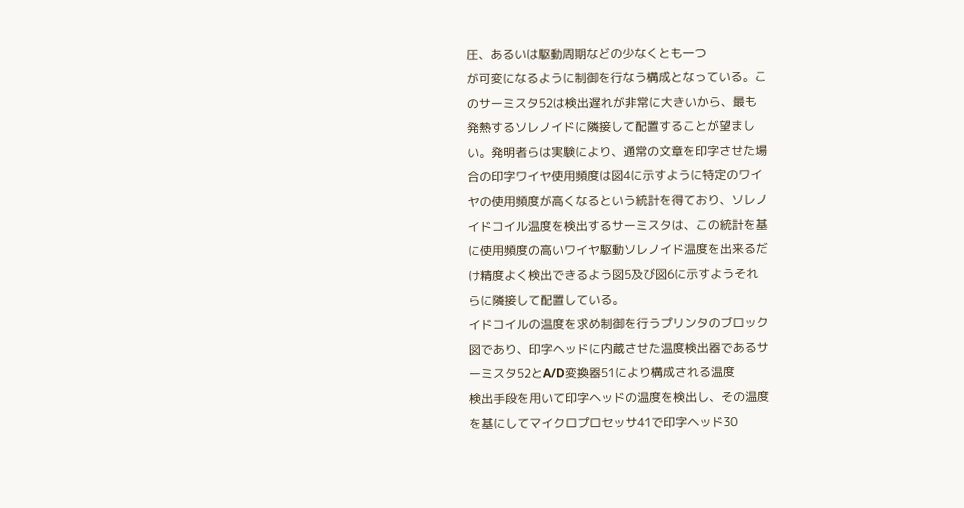圧、あるいは駆動周期などの少なくとも一つ
が可変になるように制御を行なう構成となっている。こ
のサーミスタ52は検出遅れが非常に大きいから、最も
発熱するソレノイドに隣接して配置することが望まし
い。発明者らは実験により、通常の文章を印字させた場
合の印字ワイヤ使用頻度は図4に示すように特定のワイ
ヤの使用頻度が高くなるという統計を得ており、ソレノ
イドコイル温度を検出するサーミスタは、この統計を基
に使用頻度の高いワイヤ駆動ソレノイド温度を出来るだ
け精度よく検出できるよう図5及び図6に示すようそれ
らに隣接して配置している。
イドコイルの温度を求め制御を行うプリンタのブロック
図であり、印字ヘッドに内蔵させた温度検出器であるサ
ーミスタ52とA/D変換器51により構成される温度
検出手段を用いて印字ヘッドの温度を検出し、その温度
を基にしてマイクロプロセッサ41で印字ヘッド30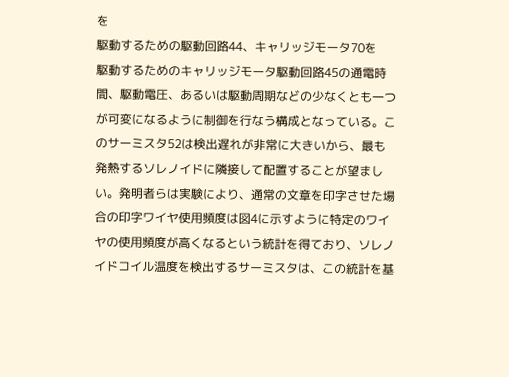を
駆動するための駆動回路44、キャリッジモータ70を
駆動するためのキャリッジモータ駆動回路45の通電時
間、駆動電圧、あるいは駆動周期などの少なくとも一つ
が可変になるように制御を行なう構成となっている。こ
のサーミスタ52は検出遅れが非常に大きいから、最も
発熱するソレノイドに隣接して配置することが望まし
い。発明者らは実験により、通常の文章を印字させた場
合の印字ワイヤ使用頻度は図4に示すように特定のワイ
ヤの使用頻度が高くなるという統計を得ており、ソレノ
イドコイル温度を検出するサーミスタは、この統計を基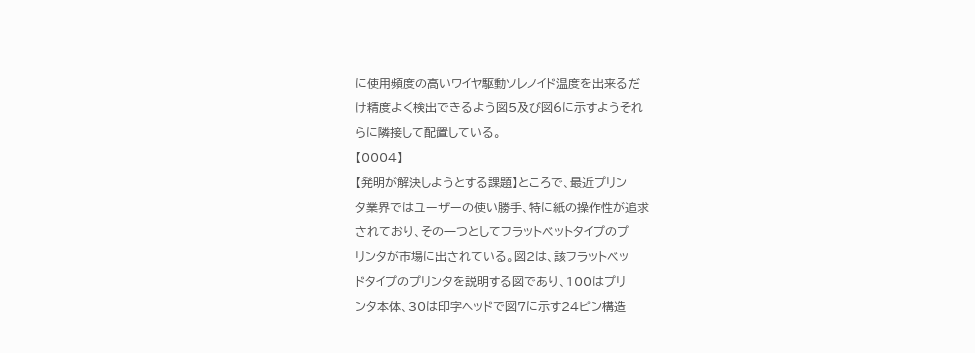に使用頻度の高いワイヤ駆動ソレノイド温度を出来るだ
け精度よく検出できるよう図5及び図6に示すようそれ
らに隣接して配置している。
【0004】
【発明が解決しようとする課題】ところで、最近プリン
タ業界ではユーザーの使い勝手、特に紙の操作性が追求
されており、その一つとしてフラットベットタイプのプ
リンタが市場に出されている。図2は、該フラットベッ
ドタイプのプリンタを説明する図であり、100はプリ
ンタ本体、30は印字ヘッドで図7に示す24ピン構造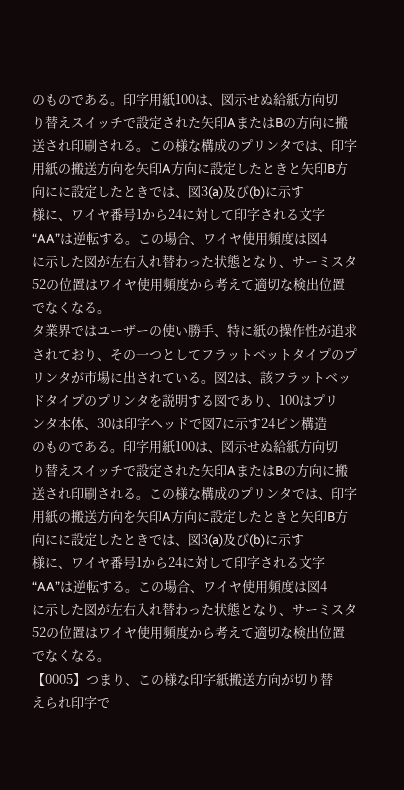のものである。印字用紙100は、図示せぬ給紙方向切
り替えスイッチで設定された矢印AまたはBの方向に搬
送され印刷される。この様な構成のプリンタでは、印字
用紙の搬送方向を矢印A方向に設定したときと矢印B方
向にに設定したときでは、図3(a)及び(b)に示す
様に、ワイヤ番号1から24に対して印字される文字
“AA”は逆転する。この場合、ワイヤ使用頻度は図4
に示した図が左右入れ替わった状態となり、サーミスタ
52の位置はワイヤ使用頻度から考えて適切な検出位置
でなくなる。
タ業界ではユーザーの使い勝手、特に紙の操作性が追求
されており、その一つとしてフラットベットタイプのプ
リンタが市場に出されている。図2は、該フラットベッ
ドタイプのプリンタを説明する図であり、100はプリ
ンタ本体、30は印字ヘッドで図7に示す24ピン構造
のものである。印字用紙100は、図示せぬ給紙方向切
り替えスイッチで設定された矢印AまたはBの方向に搬
送され印刷される。この様な構成のプリンタでは、印字
用紙の搬送方向を矢印A方向に設定したときと矢印B方
向にに設定したときでは、図3(a)及び(b)に示す
様に、ワイヤ番号1から24に対して印字される文字
“AA”は逆転する。この場合、ワイヤ使用頻度は図4
に示した図が左右入れ替わった状態となり、サーミスタ
52の位置はワイヤ使用頻度から考えて適切な検出位置
でなくなる。
【0005】つまり、この様な印字紙搬送方向が切り替
えられ印字で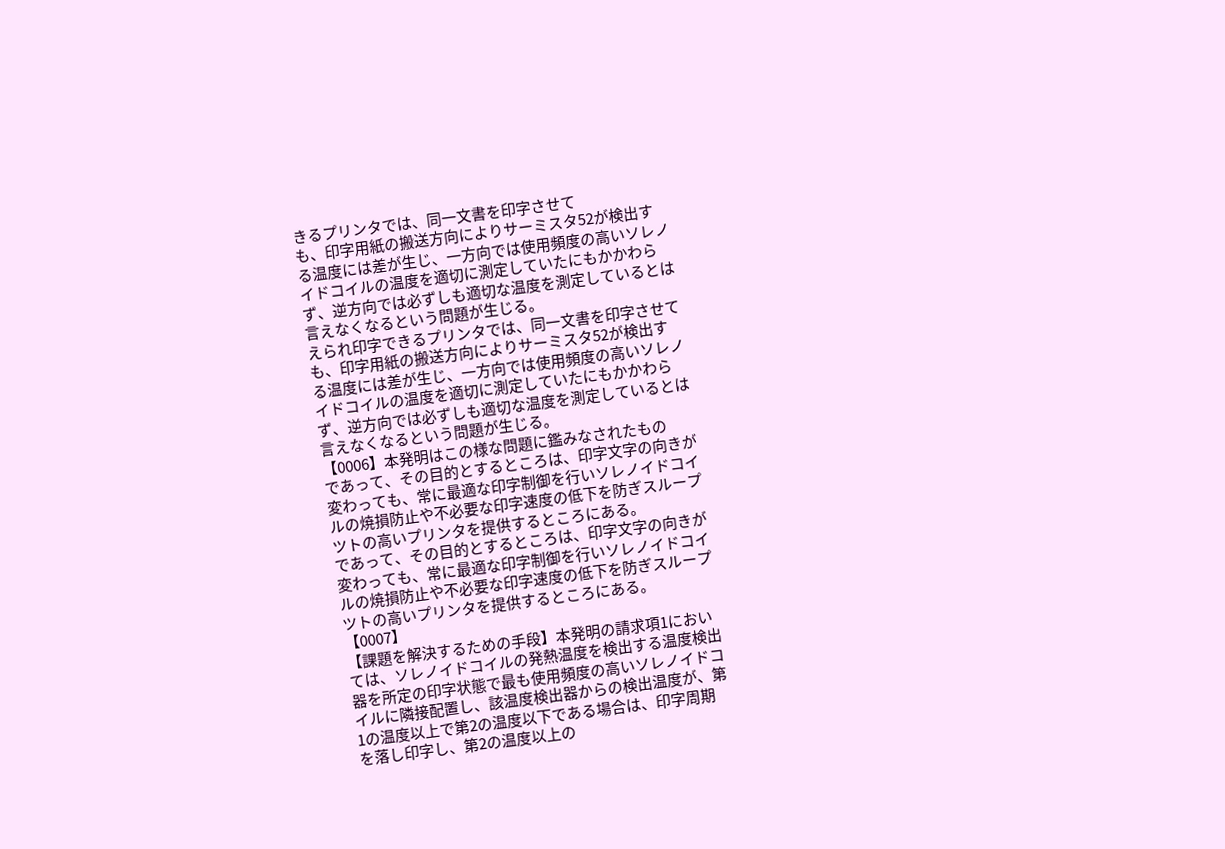きるプリンタでは、同一文書を印字させて
も、印字用紙の搬送方向によりサーミスタ52が検出す
る温度には差が生じ、一方向では使用頻度の高いソレノ
イドコイルの温度を適切に測定していたにもかかわら
ず、逆方向では必ずしも適切な温度を測定しているとは
言えなくなるという問題が生じる。
えられ印字できるプリンタでは、同一文書を印字させて
も、印字用紙の搬送方向によりサーミスタ52が検出す
る温度には差が生じ、一方向では使用頻度の高いソレノ
イドコイルの温度を適切に測定していたにもかかわら
ず、逆方向では必ずしも適切な温度を測定しているとは
言えなくなるという問題が生じる。
【0006】本発明はこの様な問題に鑑みなされたもの
であって、その目的とするところは、印字文字の向きが
変わっても、常に最適な印字制御を行いソレノイドコイ
ルの焼損防止や不必要な印字速度の低下を防ぎスループ
ツトの高いプリンタを提供するところにある。
であって、その目的とするところは、印字文字の向きが
変わっても、常に最適な印字制御を行いソレノイドコイ
ルの焼損防止や不必要な印字速度の低下を防ぎスループ
ツトの高いプリンタを提供するところにある。
【0007】
【課題を解決するための手段】本発明の請求項1におい
ては、ソレノイドコイルの発熱温度を検出する温度検出
器を所定の印字状態で最も使用頻度の高いソレノイドコ
イルに隣接配置し、該温度検出器からの検出温度が、第
1の温度以上で第2の温度以下である場合は、印字周期
を落し印字し、第2の温度以上の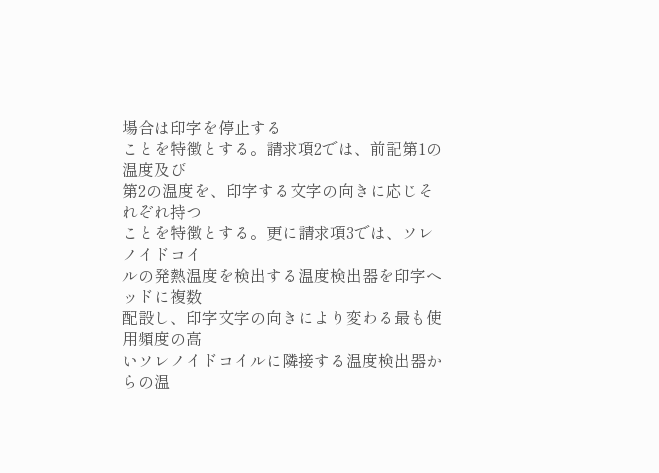場合は印字を停止する
ことを特徴とする。請求項2では、前記第1の温度及び
第2の温度を、印字する文字の向きに応じそれぞれ持つ
ことを特徴とする。更に請求項3では、ソレノイドコイ
ルの発熱温度を検出する温度検出器を印字ヘッドに複数
配設し、印字文字の向きにより変わる最も使用頻度の高
いソレノイドコイルに隣接する温度検出器からの温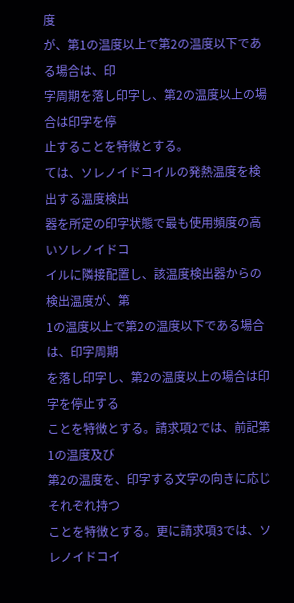度
が、第1の温度以上で第2の温度以下である場合は、印
字周期を落し印字し、第2の温度以上の場合は印字を停
止することを特徴とする。
ては、ソレノイドコイルの発熱温度を検出する温度検出
器を所定の印字状態で最も使用頻度の高いソレノイドコ
イルに隣接配置し、該温度検出器からの検出温度が、第
1の温度以上で第2の温度以下である場合は、印字周期
を落し印字し、第2の温度以上の場合は印字を停止する
ことを特徴とする。請求項2では、前記第1の温度及び
第2の温度を、印字する文字の向きに応じそれぞれ持つ
ことを特徴とする。更に請求項3では、ソレノイドコイ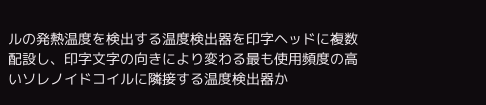ルの発熱温度を検出する温度検出器を印字ヘッドに複数
配設し、印字文字の向きにより変わる最も使用頻度の高
いソレノイドコイルに隣接する温度検出器か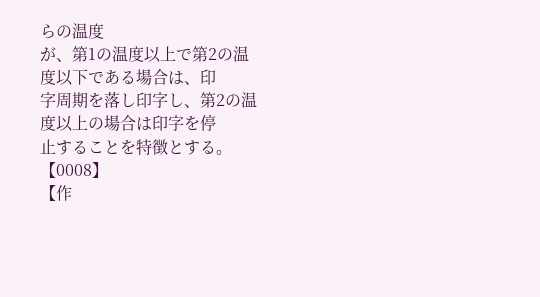らの温度
が、第1の温度以上で第2の温度以下である場合は、印
字周期を落し印字し、第2の温度以上の場合は印字を停
止することを特徴とする。
【0008】
【作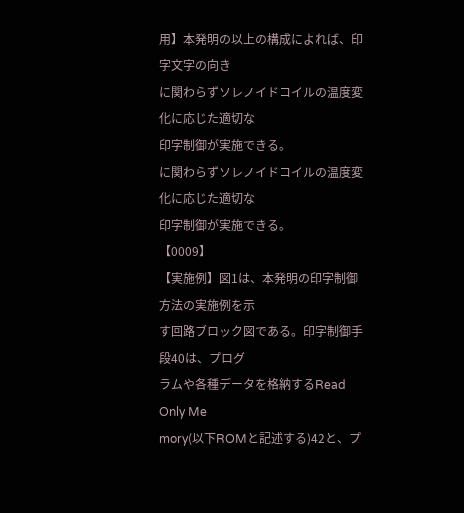用】本発明の以上の構成によれば、印字文字の向き
に関わらずソレノイドコイルの温度変化に応じた適切な
印字制御が実施できる。
に関わらずソレノイドコイルの温度変化に応じた適切な
印字制御が実施できる。
【0009】
【実施例】図1は、本発明の印字制御方法の実施例を示
す回路ブロック図である。印字制御手段40は、プログ
ラムや各種データを格納するRead Only Me
mory(以下ROMと記述する)42と、プ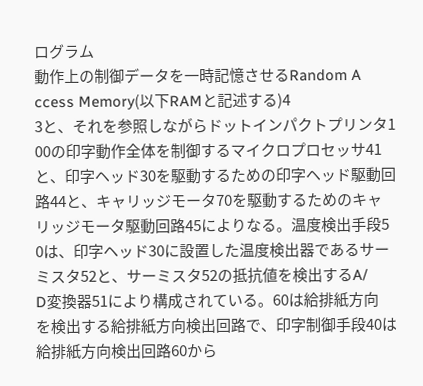ログラム
動作上の制御データを一時記憶させるRandom A
ccess Memory(以下RAMと記述する)4
3と、それを参照しながらドットインパクトプリンタ1
00の印字動作全体を制御するマイクロプロセッサ41
と、印字ヘッド30を駆動するための印字ヘッド駆動回
路44と、キャリッジモータ70を駆動するためのキャ
リッジモータ駆動回路45によりなる。温度検出手段5
0は、印字ヘッド30に設置した温度検出器であるサー
ミスタ52と、サーミスタ52の抵抗値を検出するA/
D変換器51により構成されている。60は給排紙方向
を検出する給排紙方向検出回路で、印字制御手段40は
給排紙方向検出回路60から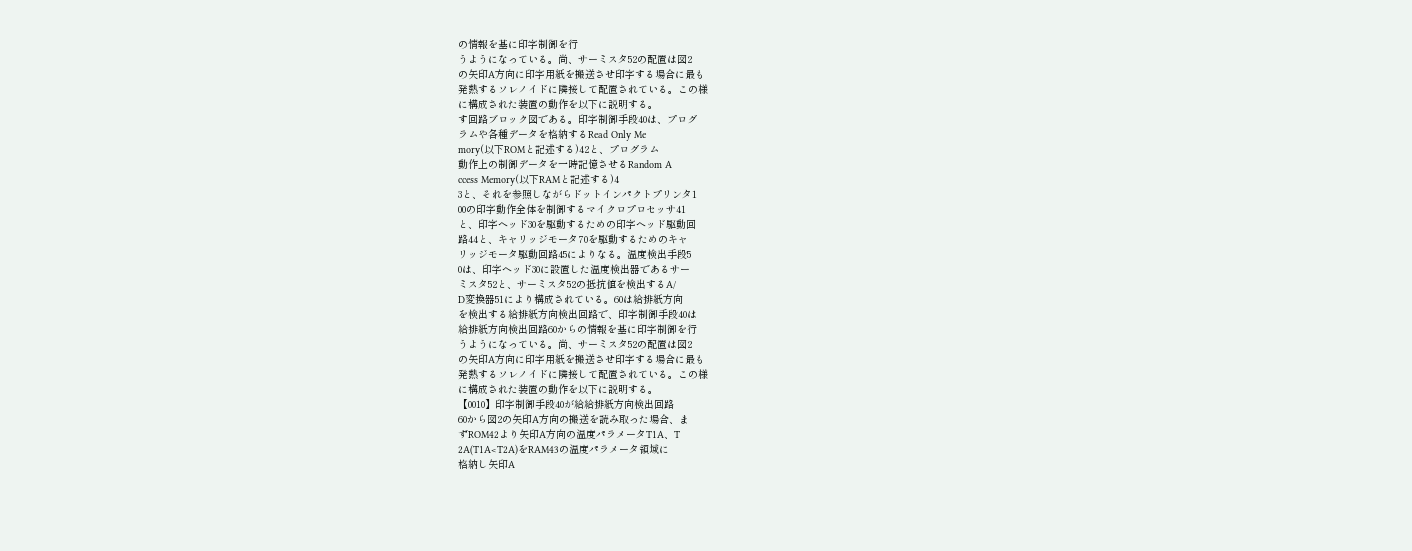の情報を基に印字制御を行
うようになっている。尚、サーミスタ52の配置は図2
の矢印A方向に印字用紙を搬送させ印字する場合に最も
発熱するソレノイドに隣接して配置されている。この様
に構成された装置の動作を以下に説明する。
す回路ブロック図である。印字制御手段40は、プログ
ラムや各種データを格納するRead Only Me
mory(以下ROMと記述する)42と、プログラム
動作上の制御データを一時記憶させるRandom A
ccess Memory(以下RAMと記述する)4
3と、それを参照しながらドットインパクトプリンタ1
00の印字動作全体を制御するマイクロプロセッサ41
と、印字ヘッド30を駆動するための印字ヘッド駆動回
路44と、キャリッジモータ70を駆動するためのキャ
リッジモータ駆動回路45によりなる。温度検出手段5
0は、印字ヘッド30に設置した温度検出器であるサー
ミスタ52と、サーミスタ52の抵抗値を検出するA/
D変換器51により構成されている。60は給排紙方向
を検出する給排紙方向検出回路で、印字制御手段40は
給排紙方向検出回路60からの情報を基に印字制御を行
うようになっている。尚、サーミスタ52の配置は図2
の矢印A方向に印字用紙を搬送させ印字する場合に最も
発熱するソレノイドに隣接して配置されている。この様
に構成された装置の動作を以下に説明する。
【0010】印字制御手段40が給給排紙方向検出回路
60から図2の矢印A方向の搬送を読み取った場合、ま
ずROM42より矢印A方向の温度パラメータT1A、T
2A(T1A<T2A)をRAM43の温度パラメータ領域に
格納し矢印A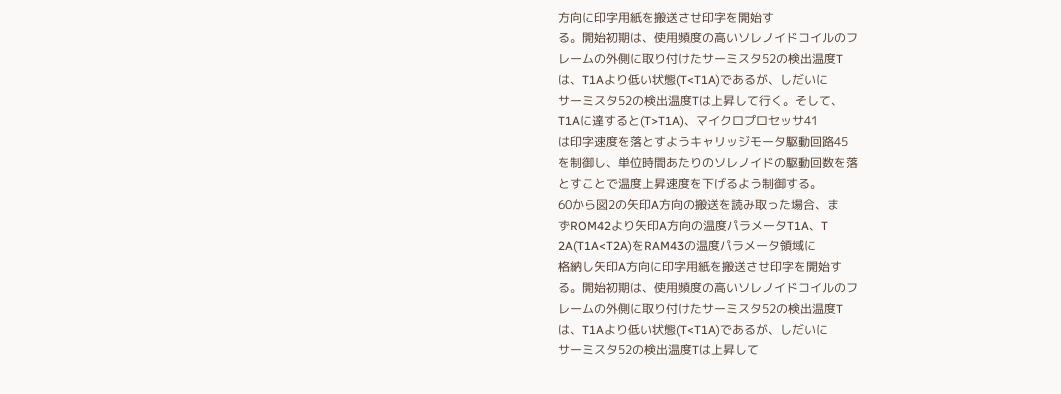方向に印字用紙を搬送させ印字を開始す
る。開始初期は、使用頻度の高いソレノイドコイルのフ
レームの外側に取り付けたサーミスタ52の検出温度T
は、T1Aより低い状態(T<T1A)であるが、しだいに
サーミスタ52の検出温度Tは上昇して行く。そして、
T1Aに達すると(T>T1A)、マイクロプロセッサ41
は印字速度を落とすようキャリッジモータ駆動回路45
を制御し、単位時間あたりのソレノイドの駆動回数を落
とすことで温度上昇速度を下げるよう制御する。
60から図2の矢印A方向の搬送を読み取った場合、ま
ずROM42より矢印A方向の温度パラメータT1A、T
2A(T1A<T2A)をRAM43の温度パラメータ領域に
格納し矢印A方向に印字用紙を搬送させ印字を開始す
る。開始初期は、使用頻度の高いソレノイドコイルのフ
レームの外側に取り付けたサーミスタ52の検出温度T
は、T1Aより低い状態(T<T1A)であるが、しだいに
サーミスタ52の検出温度Tは上昇して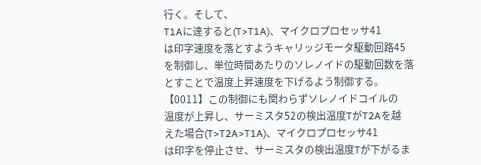行く。そして、
T1Aに達すると(T>T1A)、マイクロプロセッサ41
は印字速度を落とすようキャリッジモータ駆動回路45
を制御し、単位時間あたりのソレノイドの駆動回数を落
とすことで温度上昇速度を下げるよう制御する。
【0011】この制御にも関わらずソレノイドコイルの
温度が上昇し、サーミスタ52の検出温度TがT2Aを越
えた場合(T>T2A>T1A)、マイクロプロセッサ41
は印字を停止させ、サーミスタの検出温度Tが下がるま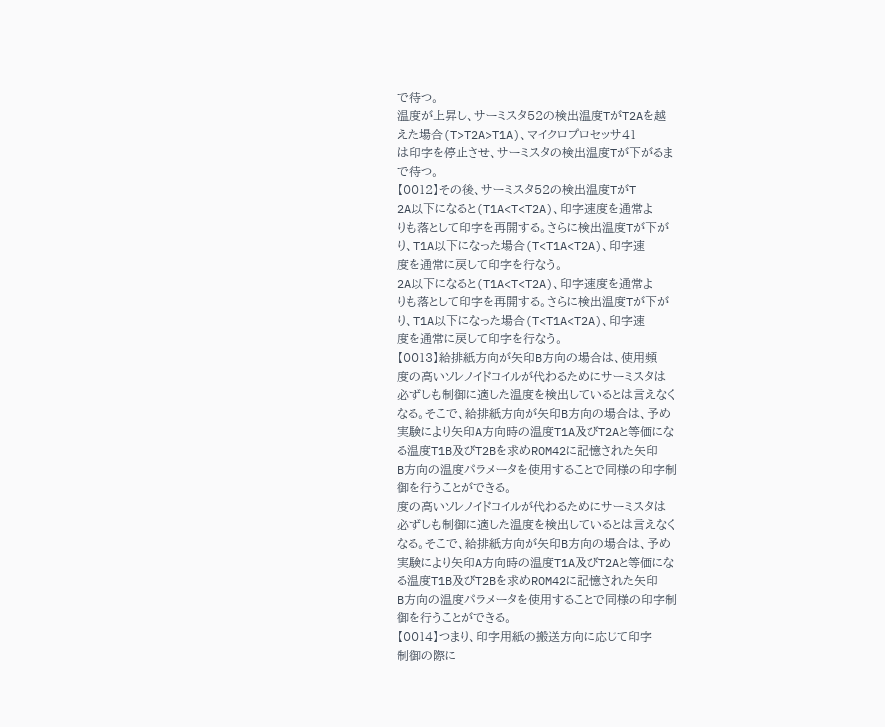で待つ。
温度が上昇し、サーミスタ52の検出温度TがT2Aを越
えた場合(T>T2A>T1A)、マイクロプロセッサ41
は印字を停止させ、サーミスタの検出温度Tが下がるま
で待つ。
【0012】その後、サーミスタ52の検出温度TがT
2A以下になると(T1A<T<T2A)、印字速度を通常よ
りも落として印字を再開する。さらに検出温度Tが下が
り、T1A以下になった場合(T<T1A<T2A)、印字速
度を通常に戻して印字を行なう。
2A以下になると(T1A<T<T2A)、印字速度を通常よ
りも落として印字を再開する。さらに検出温度Tが下が
り、T1A以下になった場合(T<T1A<T2A)、印字速
度を通常に戻して印字を行なう。
【0013】給排紙方向が矢印B方向の場合は、使用頻
度の高いソレノイドコイルが代わるためにサーミスタは
必ずしも制御に適した温度を検出しているとは言えなく
なる。そこで、給排紙方向が矢印B方向の場合は、予め
実験により矢印A方向時の温度T1A及びT2Aと等価にな
る温度T1B及びT2Bを求めROM42に記憶された矢印
B方向の温度パラメータを使用することで同様の印字制
御を行うことができる。
度の高いソレノイドコイルが代わるためにサーミスタは
必ずしも制御に適した温度を検出しているとは言えなく
なる。そこで、給排紙方向が矢印B方向の場合は、予め
実験により矢印A方向時の温度T1A及びT2Aと等価にな
る温度T1B及びT2Bを求めROM42に記憶された矢印
B方向の温度パラメータを使用することで同様の印字制
御を行うことができる。
【0014】つまり、印字用紙の搬送方向に応じて印字
制御の際に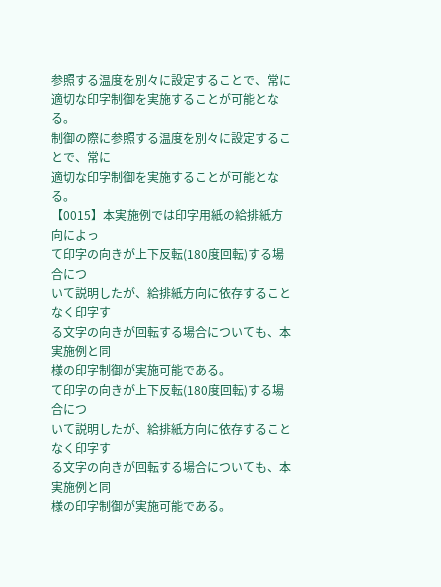参照する温度を別々に設定することで、常に
適切な印字制御を実施することが可能となる。
制御の際に参照する温度を別々に設定することで、常に
適切な印字制御を実施することが可能となる。
【0015】本実施例では印字用紙の給排紙方向によっ
て印字の向きが上下反転(180度回転)する場合につ
いて説明したが、給排紙方向に依存することなく印字す
る文字の向きが回転する場合についても、本実施例と同
様の印字制御が実施可能である。
て印字の向きが上下反転(180度回転)する場合につ
いて説明したが、給排紙方向に依存することなく印字す
る文字の向きが回転する場合についても、本実施例と同
様の印字制御が実施可能である。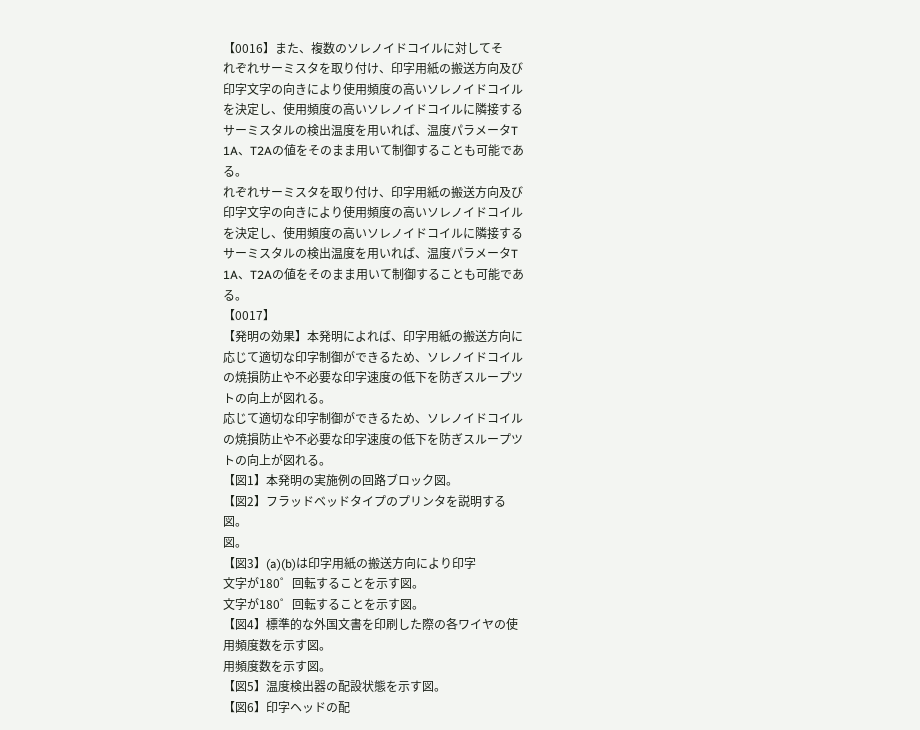【0016】また、複数のソレノイドコイルに対してそ
れぞれサーミスタを取り付け、印字用紙の搬送方向及び
印字文字の向きにより使用頻度の高いソレノイドコイル
を決定し、使用頻度の高いソレノイドコイルに隣接する
サーミスタルの検出温度を用いれば、温度パラメータT
1A、T2Aの値をそのまま用いて制御することも可能であ
る。
れぞれサーミスタを取り付け、印字用紙の搬送方向及び
印字文字の向きにより使用頻度の高いソレノイドコイル
を決定し、使用頻度の高いソレノイドコイルに隣接する
サーミスタルの検出温度を用いれば、温度パラメータT
1A、T2Aの値をそのまま用いて制御することも可能であ
る。
【0017】
【発明の効果】本発明によれば、印字用紙の搬送方向に
応じて適切な印字制御ができるため、ソレノイドコイル
の焼損防止や不必要な印字速度の低下を防ぎスループツ
トの向上が図れる。
応じて適切な印字制御ができるため、ソレノイドコイル
の焼損防止や不必要な印字速度の低下を防ぎスループツ
トの向上が図れる。
【図1】本発明の実施例の回路ブロック図。
【図2】フラッドベッドタイプのプリンタを説明する
図。
図。
【図3】(a)(b)は印字用紙の搬送方向により印字
文字が180゜回転することを示す図。
文字が180゜回転することを示す図。
【図4】標準的な外国文書を印刷した際の各ワイヤの使
用頻度数を示す図。
用頻度数を示す図。
【図5】温度検出器の配設状態を示す図。
【図6】印字ヘッドの配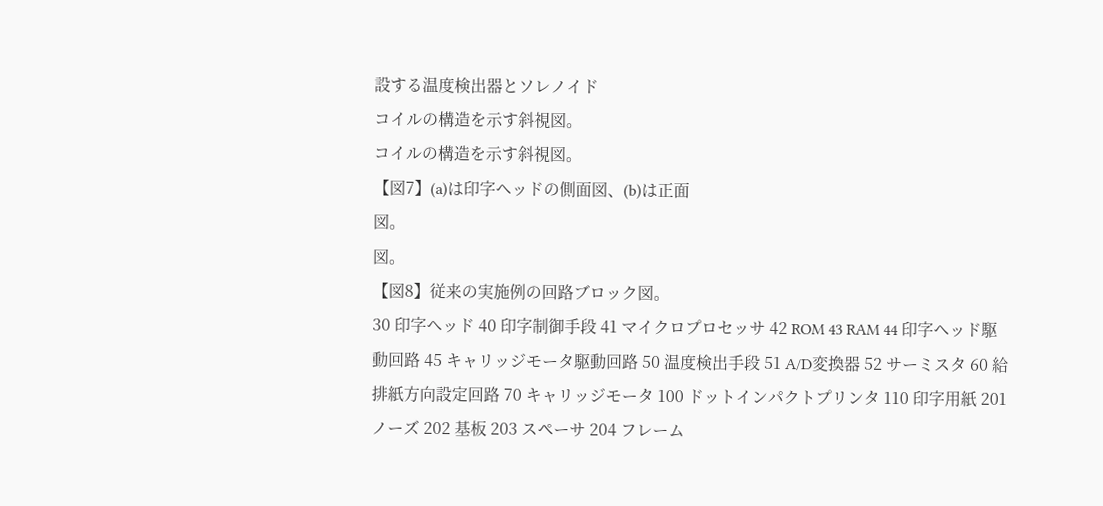設する温度検出器とソレノイド
コイルの構造を示す斜視図。
コイルの構造を示す斜視図。
【図7】(a)は印字ヘッドの側面図、(b)は正面
図。
図。
【図8】従来の実施例の回路ブロック図。
30 印字ヘッド 40 印字制御手段 41 マイクロプロセッサ 42 ROM 43 RAM 44 印字ヘッド駆動回路 45 キャリッジモータ駆動回路 50 温度検出手段 51 A/D変換器 52 サーミスタ 60 給排紙方向設定回路 70 キャリッジモータ 100 ドットインパクトプリンタ 110 印字用紙 201 ノーズ 202 基板 203 スペーサ 204 フレーム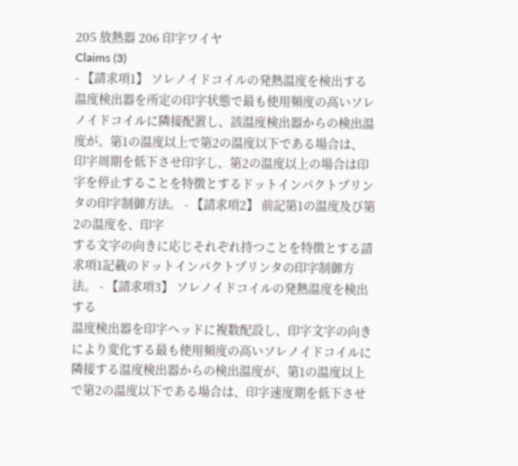205 放熱器 206 印字ワイヤ
Claims (3)
- 【請求項1】 ソレノイドコイルの発熱温度を検出する
温度検出器を所定の印字状態で最も使用頻度の高いソレ
ノイドコイルに隣接配置し、該温度検出器からの検出温
度が、第1の温度以上で第2の温度以下である場合は、
印字周期を低下させ印字し、第2の温度以上の場合は印
字を停止することを特徴とするドットインパクトプリン
タの印字制御方法。 - 【請求項2】 前記第1の温度及び第2の温度を、印字
する文字の向きに応じそれぞれ持つことを特徴とする請
求項1記載のドットインパクトプリンタの印字制御方
法。 - 【請求項3】 ソレノイドコイルの発熱温度を検出する
温度検出器を印字ヘッドに複数配設し、印字文字の向き
により変化する最も使用頻度の高いソレノイドコイルに
隣接する温度検出器からの検出温度が、第1の温度以上
で第2の温度以下である場合は、印字速度期を低下させ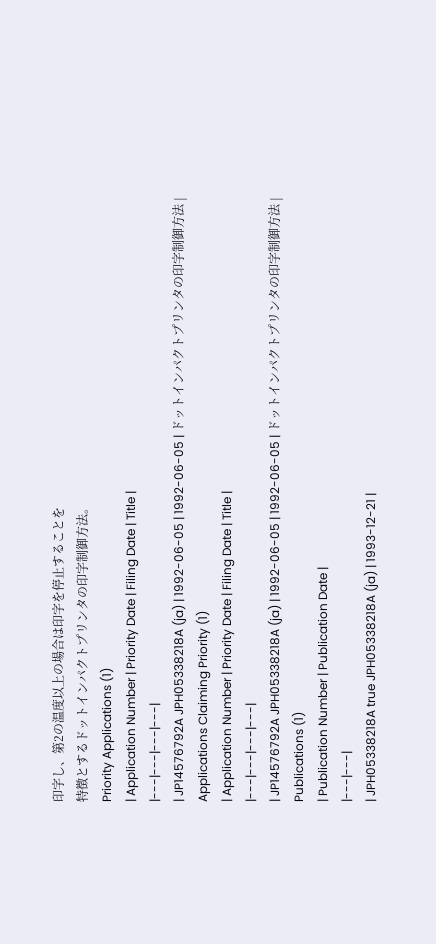印字し、第2の温度以上の場合は印字を停止することを
特徴とするドットインパクトプリンタの印字制御方法。
Priority Applications (1)
| Application Number | Priority Date | Filing Date | Title |
|---|---|---|---|
| JP14576792A JPH05338218A (ja) | 1992-06-05 | 1992-06-05 | ドットインパクトプリンタの印字制御方法 |
Applications Claiming Priority (1)
| Application Number | Priority Date | Filing Date | Title |
|---|---|---|---|
| JP14576792A JPH05338218A (ja) | 1992-06-05 | 1992-06-05 | ドットインパクトプリンタの印字制御方法 |
Publications (1)
| Publication Number | Publication Date |
|---|---|
| JPH05338218A true JPH05338218A (ja) | 1993-12-21 |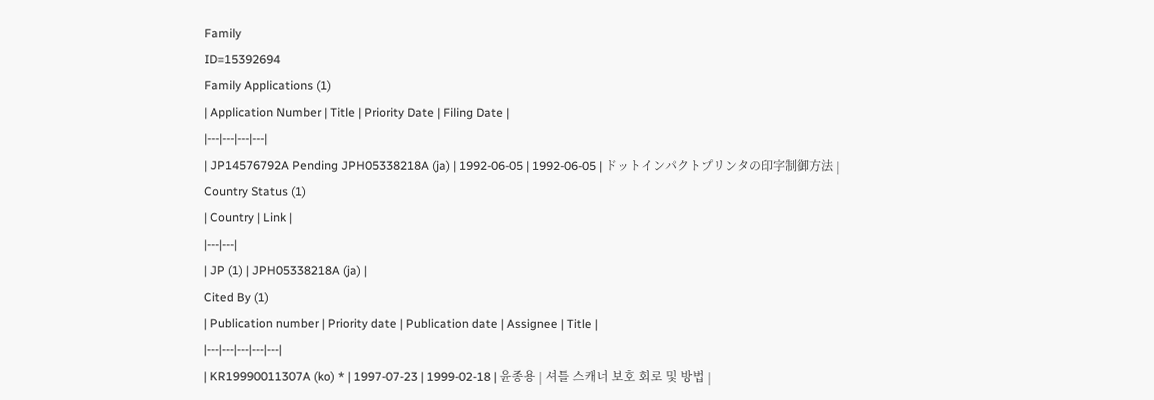Family
ID=15392694
Family Applications (1)
| Application Number | Title | Priority Date | Filing Date |
|---|---|---|---|
| JP14576792A Pending JPH05338218A (ja) | 1992-06-05 | 1992-06-05 | ドットインパクトプリンタの印字制御方法 |
Country Status (1)
| Country | Link |
|---|---|
| JP (1) | JPH05338218A (ja) |
Cited By (1)
| Publication number | Priority date | Publication date | Assignee | Title |
|---|---|---|---|---|
| KR19990011307A (ko) * | 1997-07-23 | 1999-02-18 | 윤종용 | 셔틀 스캐너 보호 회로 및 방법 |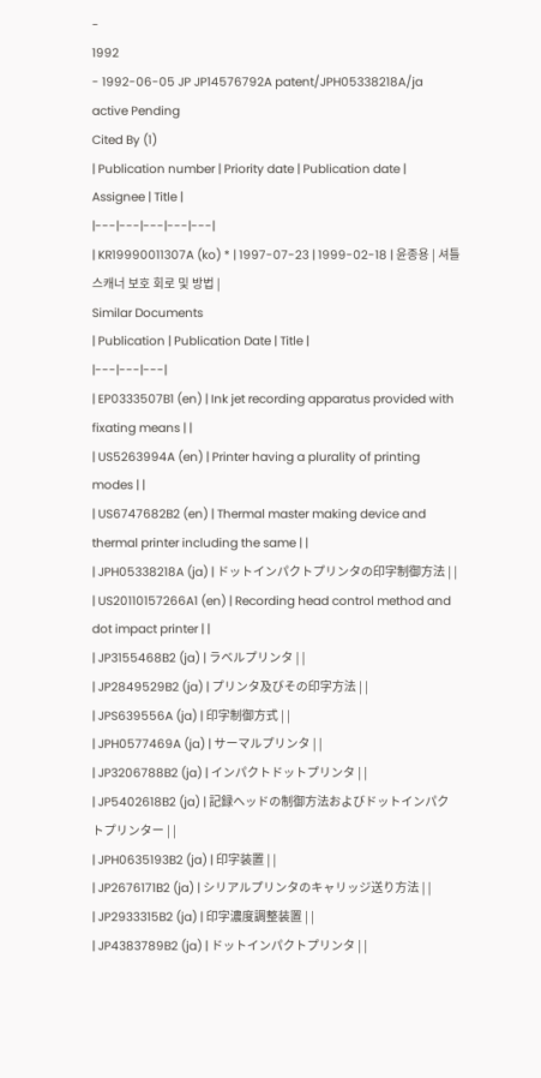-
1992
- 1992-06-05 JP JP14576792A patent/JPH05338218A/ja active Pending
Cited By (1)
| Publication number | Priority date | Publication date | Assignee | Title |
|---|---|---|---|---|
| KR19990011307A (ko) * | 1997-07-23 | 1999-02-18 | 윤종용 | 셔틀 스캐너 보호 회로 및 방법 |
Similar Documents
| Publication | Publication Date | Title |
|---|---|---|
| EP0333507B1 (en) | Ink jet recording apparatus provided with fixating means | |
| US5263994A (en) | Printer having a plurality of printing modes | |
| US6747682B2 (en) | Thermal master making device and thermal printer including the same | |
| JPH05338218A (ja) | ドットインパクトプリンタの印字制御方法 | |
| US20110157266A1 (en) | Recording head control method and dot impact printer | |
| JP3155468B2 (ja) | ラベルプリンタ | |
| JP2849529B2 (ja) | プリンタ及びその印字方法 | |
| JPS639556A (ja) | 印字制御方式 | |
| JPH0577469A (ja) | サーマルプリンタ | |
| JP3206788B2 (ja) | インパクトドットプリンタ | |
| JP5402618B2 (ja) | 記録ヘッドの制御方法およびドットインパクトプリンター | |
| JPH0635193B2 (ja) | 印字装置 | |
| JP2676171B2 (ja) | シリアルプリンタのキャリッジ送り方法 | |
| JP2933315B2 (ja) | 印字濃度調整装置 | |
| JP4383789B2 (ja) | ドットインパクトプリンタ | |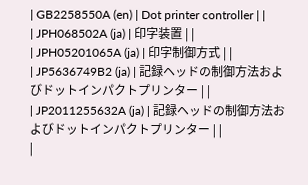| GB2258550A (en) | Dot printer controller | |
| JPH068502A (ja) | 印字装置 | |
| JPH05201065A (ja) | 印字制御方式 | |
| JP5636749B2 (ja) | 記録ヘッドの制御方法およびドットインパクトプリンター | |
| JP2011255632A (ja) | 記録ヘッドの制御方法およびドットインパクトプリンター | |
|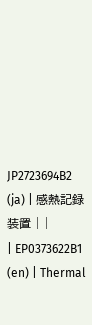JP2723694B2 (ja) | 感熱記録装置 | |
| EP0373622B1 (en) | Thermal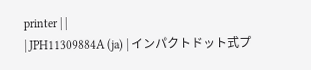printer | |
| JPH11309884A (ja) | インパクトドット式プ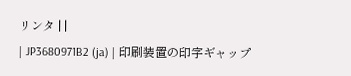リンタ | |
| JP3680971B2 (ja) | 印刷装置の印字ギャップ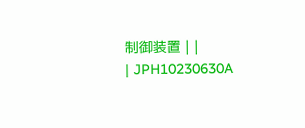制御装置 | |
| JPH10230630A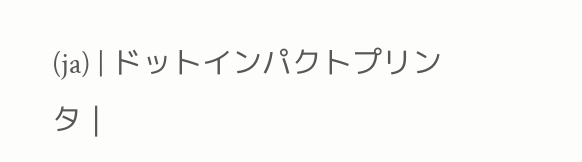(ja) | ドットインパクトプリンタ |